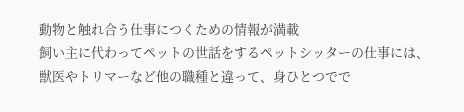動物と触れ合う仕事につくための情報が満載
飼い主に代わってペットの世話をするペットシッターの仕事には、獣医やトリマーなど他の職種と違って、身ひとつでで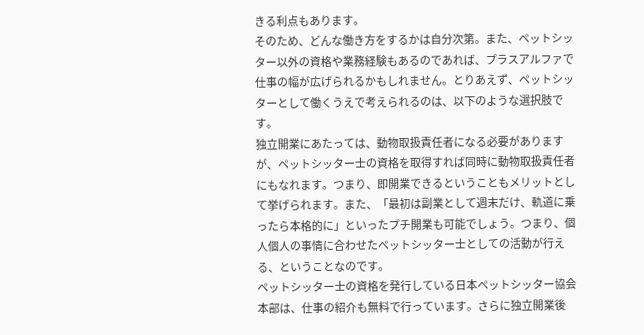きる利点もあります。
そのため、どんな働き方をするかは自分次第。また、ペットシッター以外の資格や業務経験もあるのであれば、プラスアルファで仕事の幅が広げられるかもしれません。とりあえず、ペットシッターとして働くうえで考えられるのは、以下のような選択肢です。
独立開業にあたっては、動物取扱責任者になる必要がありますが、ペットシッター士の資格を取得すれば同時に動物取扱責任者にもなれます。つまり、即開業できるということもメリットとして挙げられます。また、「最初は副業として週末だけ、軌道に乗ったら本格的に」といったプチ開業も可能でしょう。つまり、個人個人の事情に合わせたペットシッター士としての活動が行える、ということなのです。
ペットシッター士の資格を発行している日本ペットシッター協会本部は、仕事の紹介も無料で行っています。さらに独立開業後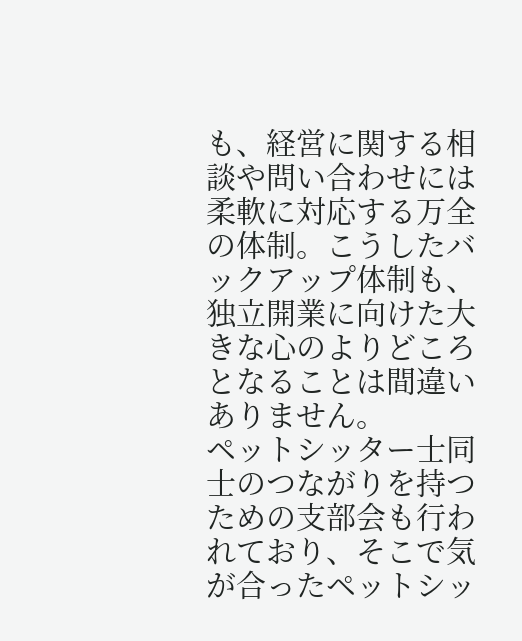も、経営に関する相談や問い合わせには柔軟に対応する万全の体制。こうしたバックアップ体制も、独立開業に向けた大きな心のよりどころとなることは間違いありません。
ペットシッター士同士のつながりを持つための支部会も行われており、そこで気が合ったペットシッ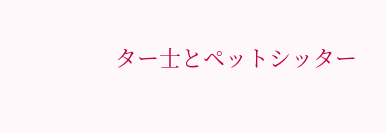ター士とペットシッター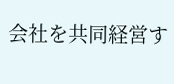会社を共同経営す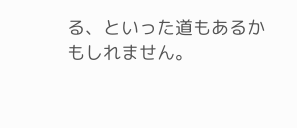る、といった道もあるかもしれません。